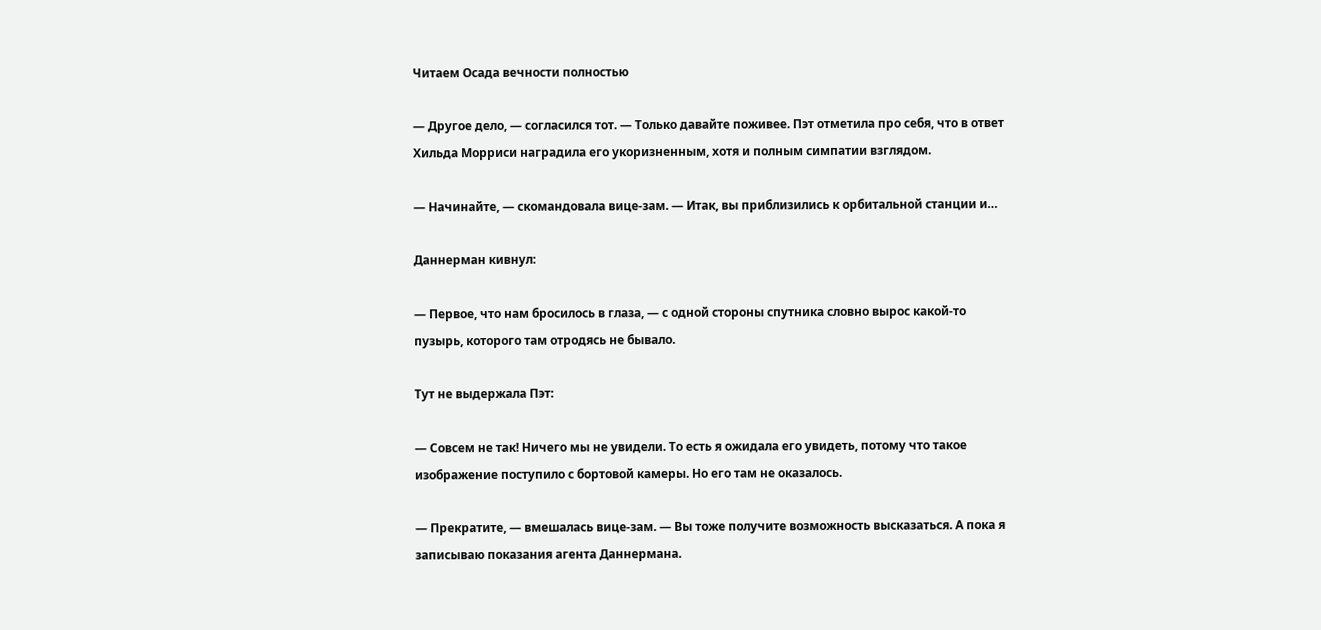Читаем Осада вечности полностью

— Другое дело, — согласился тот. — Только давайте поживее. Пэт отметила про себя, что в ответ Хильда Морриси наградила его укоризненным, хотя и полным симпатии взглядом.

— Начинайте, — скомандовала вице-зам. — Итак, вы приблизились к орбитальной станции и…

Даннерман кивнул:

— Первое, что нам бросилось в глаза, — с одной стороны спутника словно вырос какой-то пузырь, которого там отродясь не бывало.

Тут не выдержала Пэт:

— Совсем не так! Ничего мы не увидели. То есть я ожидала его увидеть, потому что такое изображение поступило с бортовой камеры. Но его там не оказалось.

— Прекратите, — вмешалась вице-зам. — Вы тоже получите возможность высказаться. А пока я записываю показания агента Даннермана.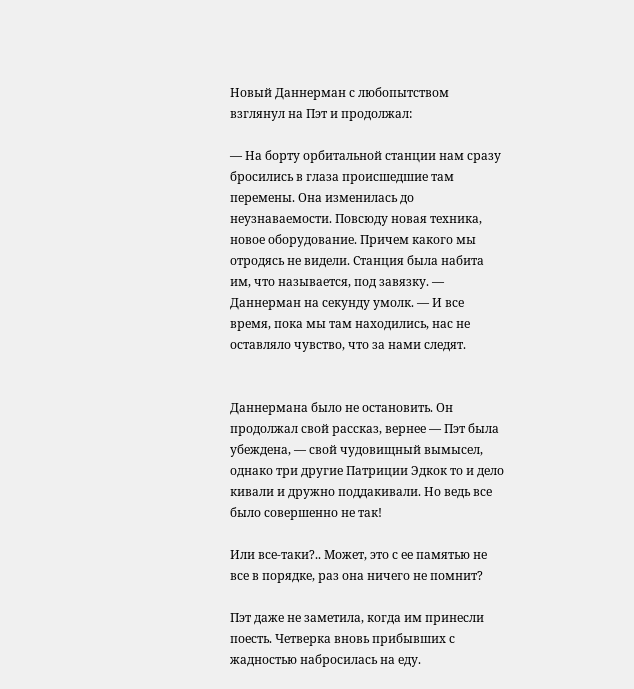Новый Даннерман с любопытством взглянул на Пэт и продолжал:

— На борту орбитальной станции нам сразу бросились в глаза происшедшие там перемены. Она изменилась до неузнаваемости. Повсюду новая техника, новое оборудование. Причем какого мы отродясь не видели. Станция была набита им, что называется, под завязку. — Даннерман на секунду умолк. — И все время, пока мы там находились, нас не оставляло чувство, что за нами следят.


Даннермана было не остановить. Он продолжал свой рассказ, вернее — Пэт была убеждена, — свой чудовищный вымысел, однако три другие Патриции Эдкок то и дело кивали и дружно поддакивали. Но ведь все было совершенно не так!

Или все-таки?.. Может, это с ее памятью не все в порядке, раз она ничего не помнит?

Пэт даже не заметила, когда им принесли поесть. Четверка вновь прибывших с жадностью набросилась на еду.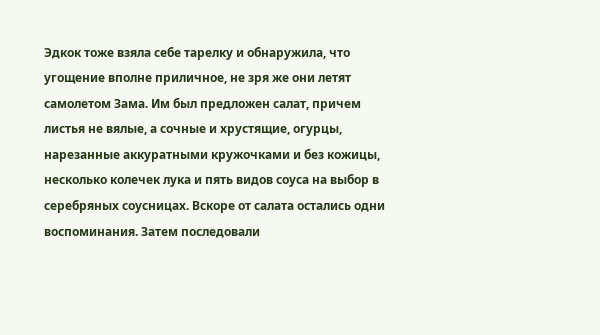Эдкок тоже взяла себе тарелку и обнаружила, что угощение вполне приличное, не зря же они летят самолетом Зама. Им был предложен салат, причем листья не вялые, а сочные и хрустящие, огурцы, нарезанные аккуратными кружочками и без кожицы, несколько колечек лука и пять видов соуса на выбор в серебряных соусницах. Вскоре от салата остались одни воспоминания. Затем последовали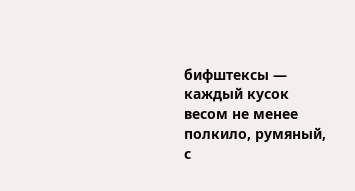бифштексы — каждый кусок весом не менее полкило, румяный, с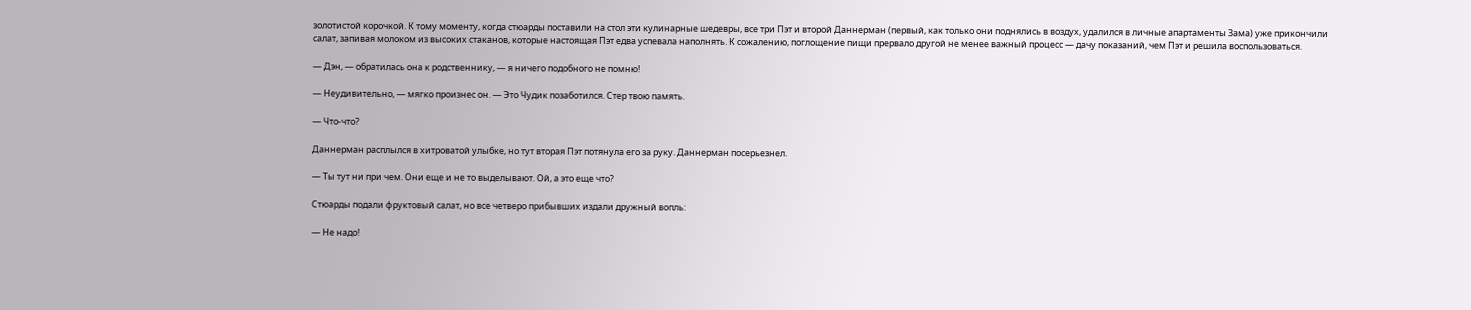золотистой корочкой. К тому моменту, когда стюарды поставили на стол эти кулинарные шедевры, все три Пэт и второй Даннерман (первый, как только они поднялись в воздух, удалился в личные апартаменты Зама) уже прикончили салат, запивая молоком из высоких стаканов, которые настоящая Пэт едва успевала наполнять. К сожалению, поглощение пищи прервало другой не менее важный процесс — дачу показаний, чем Пэт и решила воспользоваться.

— Дэн, — обратилась она к родственнику, — я ничего подобного не помню!

— Неудивительно, — мягко произнес он. — Это Чудик позаботился. Стер твою память.

— Что-что?

Даннерман расплылся в хитроватой улыбке, но тут вторая Пэт потянула его за руку. Даннерман посерьезнел.

— Ты тут ни при чем. Они еще и не то выделывают. Ой, а это еще что?

Стюарды подали фруктовый салат, но все четверо прибывших издали дружный вопль:

— Не надо!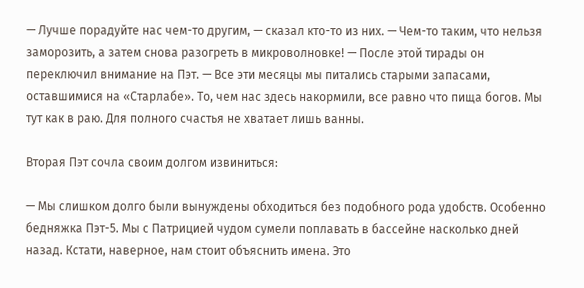— Лучше порадуйте нас чем-то другим, — сказал кто-то из них. — Чем-то таким, что нельзя заморозить, а затем снова разогреть в микроволновке! — После этой тирады он переключил внимание на Пэт. — Все эти месяцы мы питались старыми запасами, оставшимися на «Старлабе». То, чем нас здесь накормили, все равно что пища богов. Мы тут как в раю. Для полного счастья не хватает лишь ванны.

Вторая Пэт сочла своим долгом извиниться:

— Мы слишком долго были вынуждены обходиться без подобного рода удобств. Особенно бедняжка Пэт-5. Мы с Патрицией чудом сумели поплавать в бассейне насколько дней назад. Кстати, наверное, нам стоит объяснить имена. Это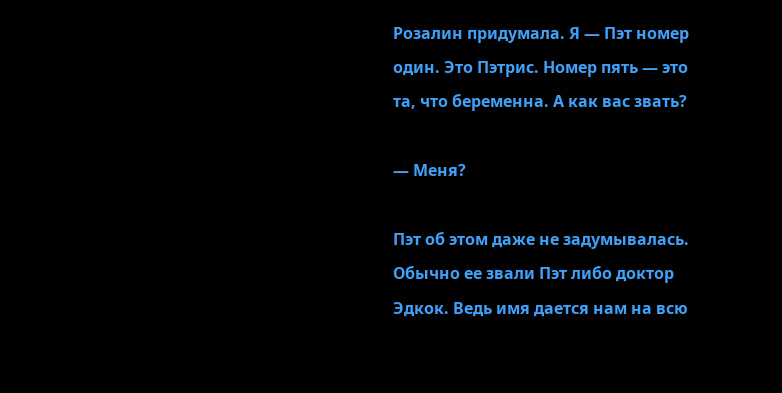Розалин придумала. Я — Пэт номер один. Это Пэтрис. Номер пять — это та, что беременна. А как вас звать?

— Меня?

Пэт об этом даже не задумывалась. Обычно ее звали Пэт либо доктор Эдкок. Ведь имя дается нам на всю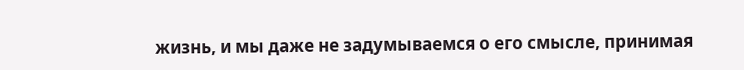жизнь, и мы даже не задумываемся о его смысле, принимая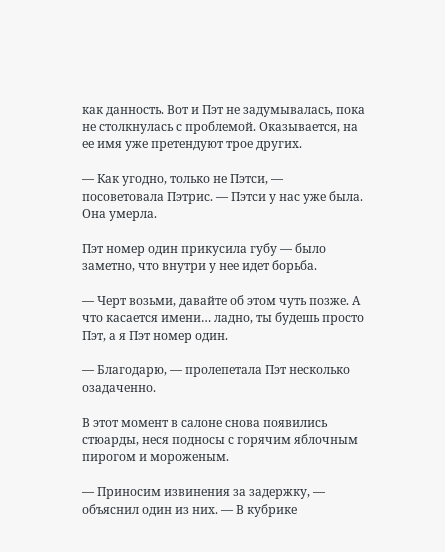как данность. Вот и Пэт не задумывалась, пока не столкнулась с проблемой. Оказывается, на ее имя уже претендуют трое других.

— Как угодно, только не Пэтси, — посоветовала Пэтрис. — Пэтси у нас уже была. Она умерла.

Пэт номер один прикусила губу — было заметно, что внутри у нее идет борьба.

— Черт возьми, давайте об этом чуть позже. А что касается имени… ладно, ты будешь просто Пэт, а я Пэт номер один.

— Благодарю, — пролепетала Пэт несколько озадаченно.

В этот момент в салоне снова появились стюарды, неся подносы с горячим яблочным пирогом и мороженым.

— Приносим извинения за задержку, — объяснил один из них. — В кубрике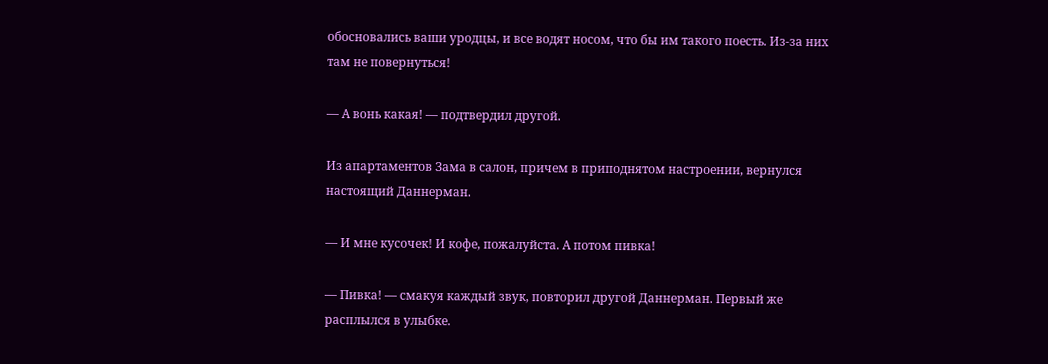обосновались ваши уродцы, и все водят носом, что бы им такого поесть. Из-за них там не повернуться!

— А вонь какая! — подтвердил другой.

Из апартаментов Зама в салон, причем в приподнятом настроении, вернулся настоящий Даннерман.

— И мне кусочек! И кофе, пожалуйста. А потом пивка!

— Пивка! — смакуя каждый звук, повторил другой Даннерман. Первый же расплылся в улыбке.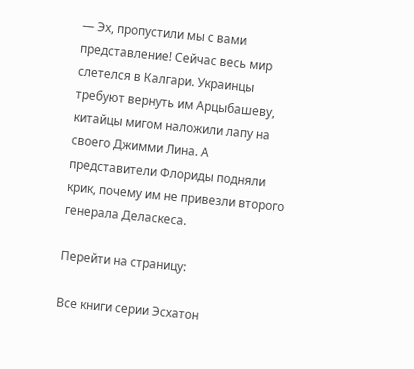— Эх, пропустили мы с вами представление! Сейчас весь мир слетелся в Калгари. Украинцы требуют вернуть им Арцыбашеву, китайцы мигом наложили лапу на своего Джимми Лина. А представители Флориды подняли крик, почему им не привезли второго генерала Деласкеса.

Перейти на страницу:

Все книги серии Эсхатон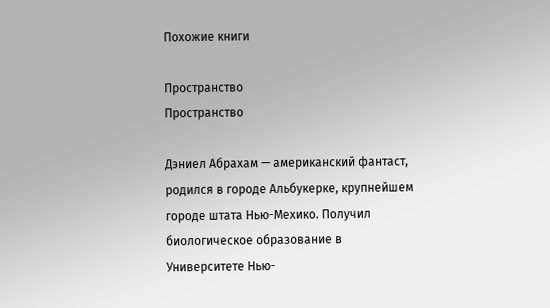Похожие книги

Пространство
Пространство

Дэниел Абрахам — американский фантаст, родился в городе Альбукерке, крупнейшем городе штата Нью-Мехико. Получил биологическое образование в Университете Нью-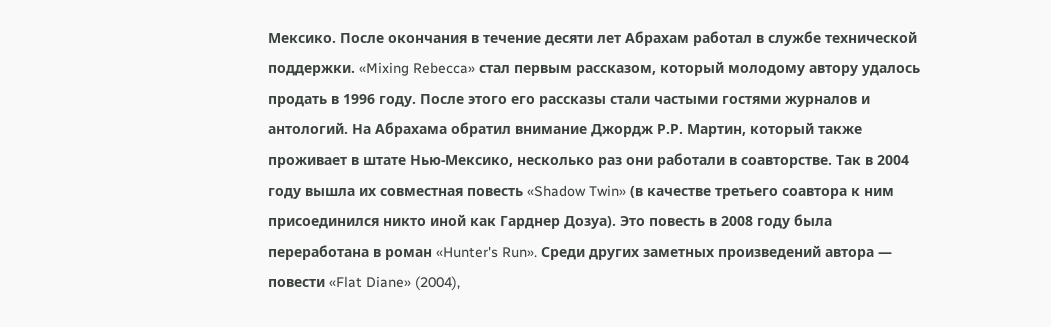Мексико. После окончания в течение десяти лет Абрахам работал в службе технической поддержки. «Mixing Rebecca» стал первым рассказом, который молодому автору удалось продать в 1996 году. После этого его рассказы стали частыми гостями журналов и антологий. На Абрахама обратил внимание Джордж Р.Р. Мартин, который также проживает в штате Нью-Мексико, несколько раз они работали в соавторстве. Так в 2004 году вышла их совместная повесть «Shadow Twin» (в качестве третьего соавтора к ним присоединился никто иной как Гарднер Дозуа). Это повесть в 2008 году была переработана в роман «Hunter's Run». Среди других заметных произведений автора — повести «Flat Diane» (2004),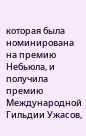которая была номинирована на премию Небьюла, и получила премию Международной Гильдии Ужасов,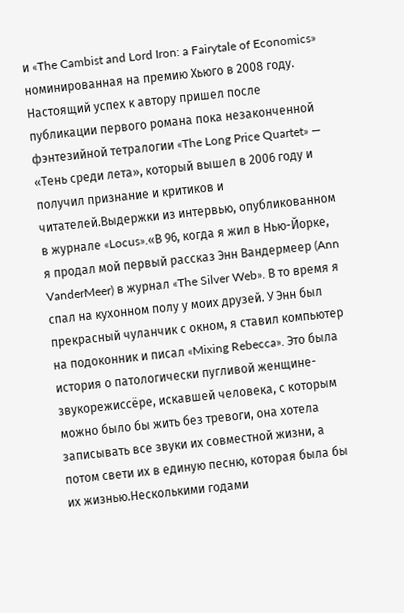и «The Cambist and Lord Iron: a Fairytale of Economics» номинированная на премию Хьюго в 2008 году. Настоящий успех к автору пришел после публикации первого романа пока незаконченной фэнтезийной тетралогии «The Long Price Quartet» — «Тень среди лета», который вышел в 2006 году и получил признание и критиков и читателей.Выдержки из интервью, опубликованном в журнале «Locus».«В 96, когда я жил в Нью-Йорке, я продал мой первый рассказ Энн Вандермеер (Ann VanderMeer) в журнал «The Silver Web». В то время я спал на кухонном полу у моих друзей. У Энн был прекрасный чуланчик с окном, я ставил компьютер на подоконник и писал «Mixing Rebecca». Это была история о патологически пугливой женщине-звукорежиссёре, искавшей человека, с которым можно было бы жить без тревоги, она хотела записывать все звуки их совместной жизни, а потом свети их в единую песню, которая была бы их жизнью.Несколькими годами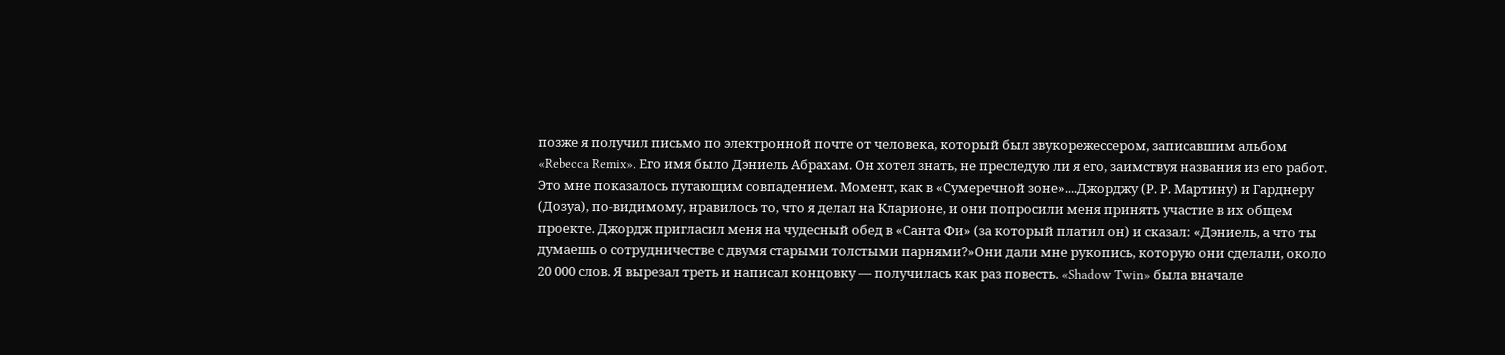позже я получил письмо по электронной почте от человека, который был звукорежессером, записавшим альбом «Rebecca Remix». Его имя было Дэниель Абрахам. Он хотел знать, не преследую ли я его, заимствуя названия из его работ. Это мне показалось пугающим совпадением. Момент, как в «Сумеречной зоне»....Джорджу (Р. Р. Мартину) и Гарднеру (Дозуа), по-видимому, нравилось то, что я делал на Кларионе, и они попросили меня принять участие в их общем проекте. Джордж пригласил меня на чудесный обед в «Санта Фи» (за который платил он) и сказал: «Дэниель, а что ты думаешь о сотрудничестве с двумя старыми толстыми парнями?»Они дали мне рукопись, которую они сделали, около 20 000 слов. Я вырезал треть и написал концовку — получилась как раз повесть. «Shadow Twin» была вначале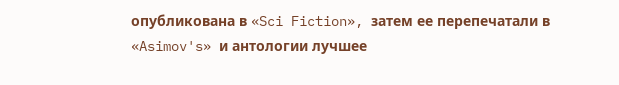опубликована в «Sci Fiction», затем ее перепечатали в «Asimov's» и антологии лучшее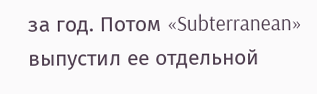за год. Потом «Subterranean» выпустил ее отдельной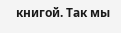книгой. Так мы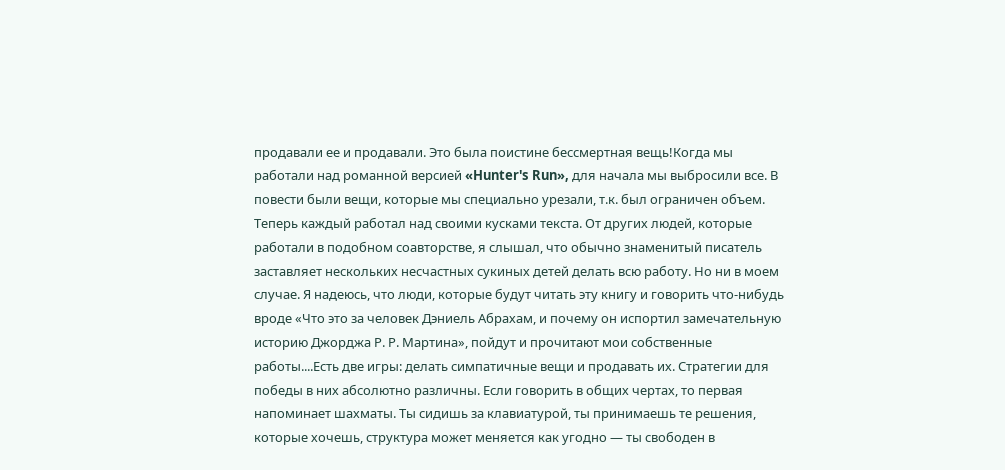продавали ее и продавали. Это была поистине бессмертная вещь!Когда мы работали над романной версией «Hunter's Run», для начала мы выбросили все. В повести были вещи, которые мы специально урезали, т.к. был ограничен объем. Теперь каждый работал над своими кусками текста. От других людей, которые работали в подобном соавторстве, я слышал, что обычно знаменитый писатель заставляет нескольких несчастных сукиных детей делать всю работу. Но ни в моем случае. Я надеюсь, что люди, которые будут читать эту книгу и говорить что-нибудь вроде «Что это за человек Дэниель Абрахам, и почему он испортил замечательную историю Джорджа Р. Р. Мартина», пойдут и прочитают мои собственные работы....Есть две игры: делать симпатичные вещи и продавать их. Стратегии для победы в них абсолютно различны. Если говорить в общих чертах, то первая напоминает шахматы. Ты сидишь за клавиатурой, ты принимаешь те решения, которые хочешь, структура может меняется как угодно — ты свободен в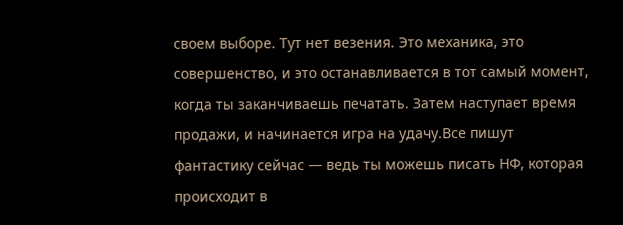своем выборе. Тут нет везения. Это механика, это совершенство, и это останавливается в тот самый момент, когда ты заканчиваешь печатать. Затем наступает время продажи, и начинается игра на удачу.Все пишут фантастику сейчас — ведь ты можешь писать НФ, которая происходит в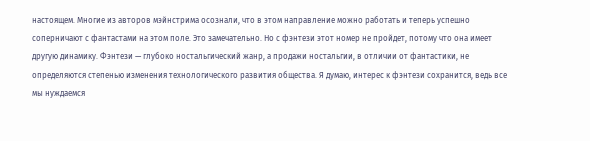настоящем. Многие из авторов мэйнстрима осознали, что в этом направление можно работать и теперь успешно соперничают с фантастами на этом поле. Это замечательно. Но с фэнтези этот номер не пройдет, потому что она имеет другую динамику. Фэнтези — глубоко ностальгический жанр, а продажи ностальгии, в отличии от фантастики, не определяются степенью изменения технологического развития общества. Я думаю, интерес к фэнтези сохранится, ведь все мы нуждаемся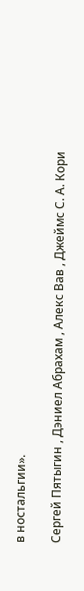в ностальгии».

Сергей Пятыгин , Дэниел Абрахам , Алекс Вав , Джеймс С. А. Кори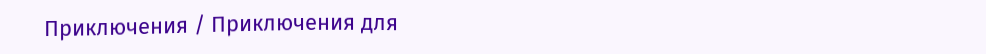Приключения / Приключения для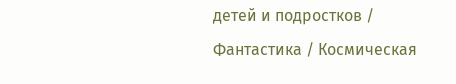детей и подростков / Фантастика / Космическая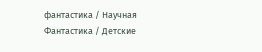фантастика / Научная Фантастика / Детские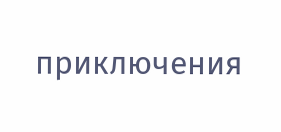приключения